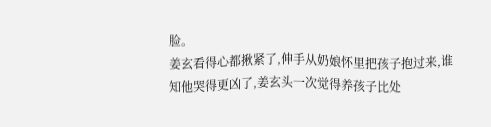脸。
姜玄看得心都揪紧了,伸手从奶娘怀里把孩子抱过来,谁知他哭得更凶了,姜玄头一次觉得养孩子比处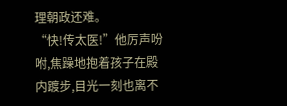理朝政还难。
“快!传太医!”他厉声吩咐,焦躁地抱着孩子在殿内踱步,目光一刻也离不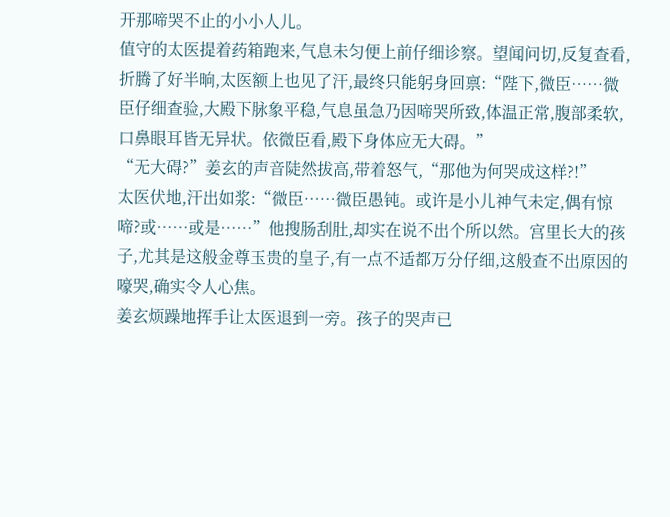开那啼哭不止的小小人儿。
值守的太医提着药箱跑来,气息未匀便上前仔细诊察。望闻问切,反复查看,折腾了好半晌,太医额上也见了汗,最终只能躬身回禀:“陛下,微臣……微臣仔细查验,大殿下脉象平稳,气息虽急乃因啼哭所致,体温正常,腹部柔软,口鼻眼耳皆无异状。依微臣看,殿下身体应无大碍。”
“无大碍?”姜玄的声音陡然拔高,带着怒气,“那他为何哭成这样?!”
太医伏地,汗出如浆:“微臣……微臣愚钝。或许是小儿神气未定,偶有惊啼?或……或是……”他搜肠刮肚,却实在说不出个所以然。宫里长大的孩子,尤其是这般金尊玉贵的皇子,有一点不适都万分仔细,这般查不出原因的嚎哭,确实令人心焦。
姜玄烦躁地挥手让太医退到一旁。孩子的哭声已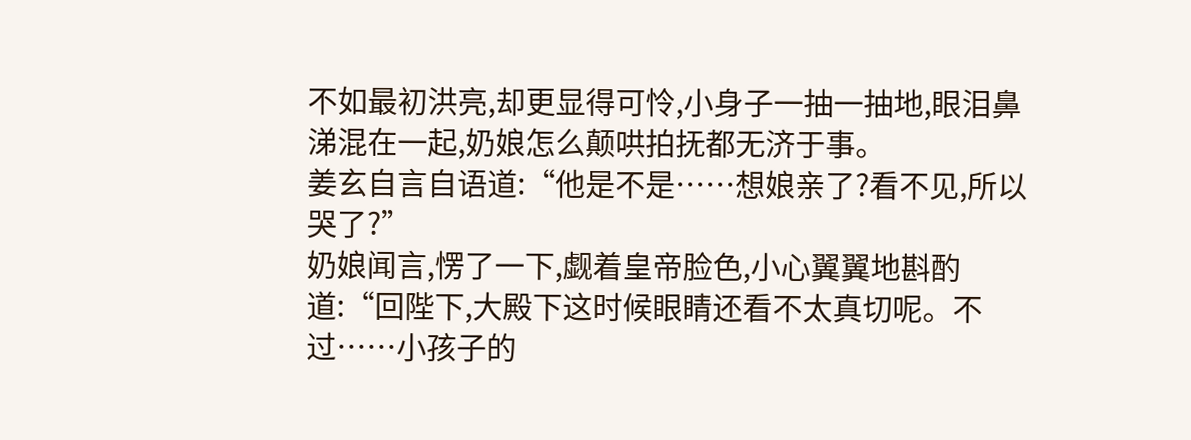不如最初洪亮,却更显得可怜,小身子一抽一抽地,眼泪鼻涕混在一起,奶娘怎么颠哄拍抚都无济于事。
姜玄自言自语道:“他是不是……想娘亲了?看不见,所以哭了?”
奶娘闻言,愣了一下,觑着皇帝脸色,小心翼翼地斟酌道:“回陛下,大殿下这时候眼睛还看不太真切呢。不过……小孩子的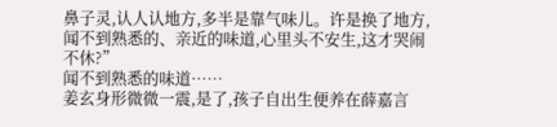鼻子灵,认人认地方,多半是靠气味儿。许是换了地方,闻不到熟悉的、亲近的味道,心里头不安生,这才哭闹不休?”
闻不到熟悉的味道……
姜玄身形微微一震,是了,孩子自出生便养在薛嘉言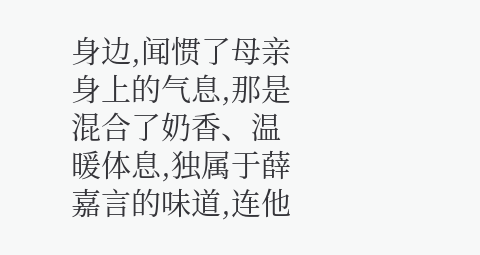身边,闻惯了母亲身上的气息,那是混合了奶香、温暖体息,独属于薛嘉言的味道,连他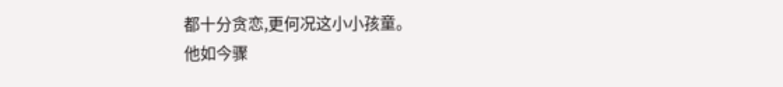都十分贪恋,更何况这小小孩童。
他如今骤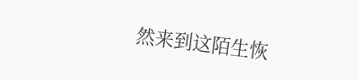然来到这陌生恢